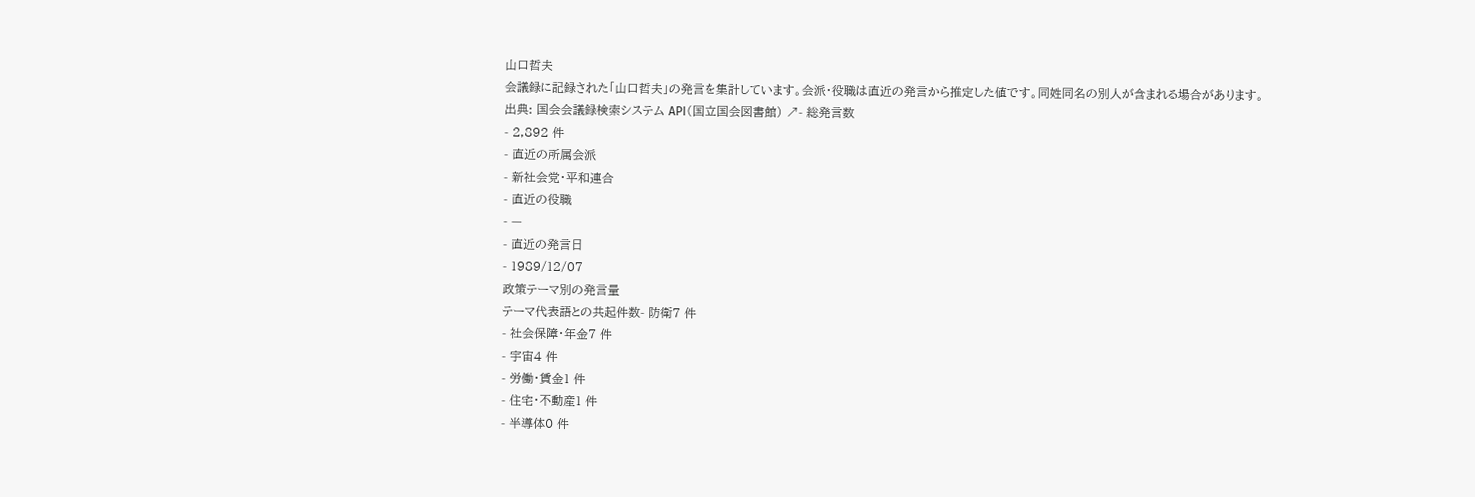山口哲夫
会議録に記録された「山口哲夫」の発言を集計しています。会派・役職は直近の発言から推定した値です。同姓同名の別人が含まれる場合があります。
出典: 国会会議録検索システム API(国立国会図書館) ↗- 総発言数
- 2,892 件
- 直近の所属会派
- 新社会党・平和連合
- 直近の役職
- —
- 直近の発言日
- 1989/12/07
政策テーマ別の発言量
テーマ代表語との共起件数- 防衛7 件
- 社会保障・年金7 件
- 宇宙4 件
- 労働・賃金1 件
- 住宅・不動産1 件
- 半導体0 件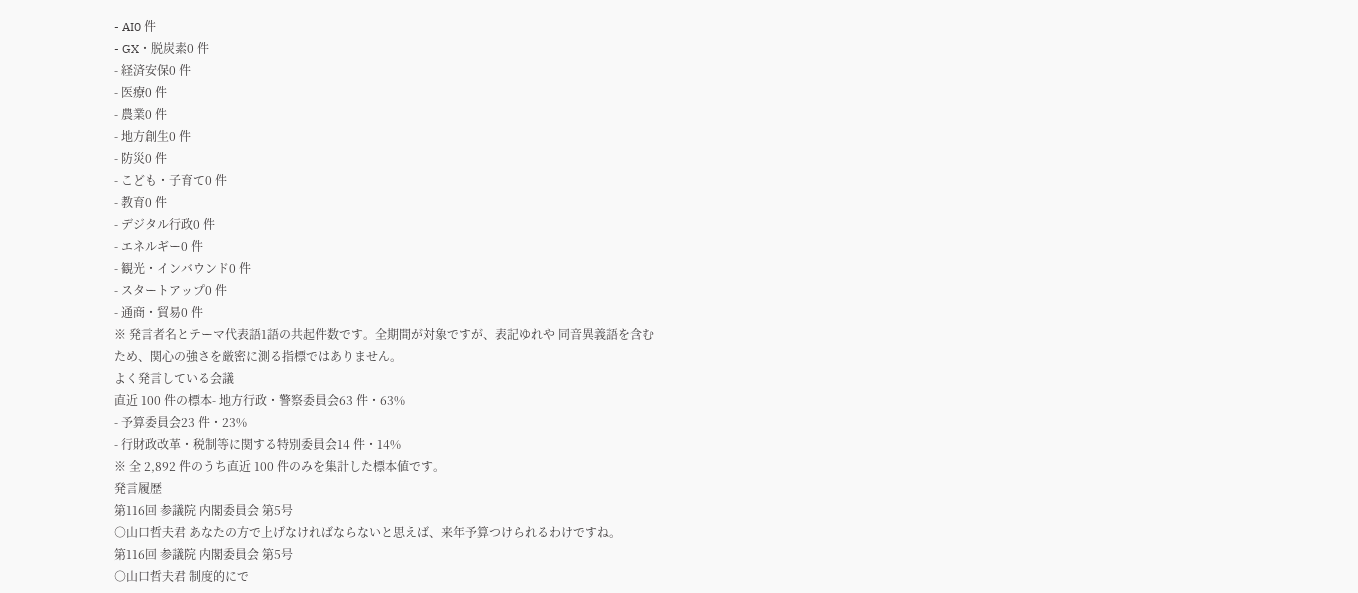- AI0 件
- GX・脱炭素0 件
- 経済安保0 件
- 医療0 件
- 農業0 件
- 地方創生0 件
- 防災0 件
- こども・子育て0 件
- 教育0 件
- デジタル行政0 件
- エネルギー0 件
- 観光・インバウンド0 件
- スタートアップ0 件
- 通商・貿易0 件
※ 発言者名とテーマ代表語1語の共起件数です。全期間が対象ですが、表記ゆれや 同音異義語を含むため、関心の強さを厳密に測る指標ではありません。
よく発言している会議
直近 100 件の標本- 地方行政・警察委員会63 件・63%
- 予算委員会23 件・23%
- 行財政改革・税制等に関する特別委員会14 件・14%
※ 全 2,892 件のうち直近 100 件のみを集計した標本値です。
発言履歴
第116回 参議院 内閣委員会 第5号
○山口哲夫君 あなたの方で上げなければならないと思えば、来年予算つけられるわけですね。
第116回 参議院 内閣委員会 第5号
○山口哲夫君 制度的にで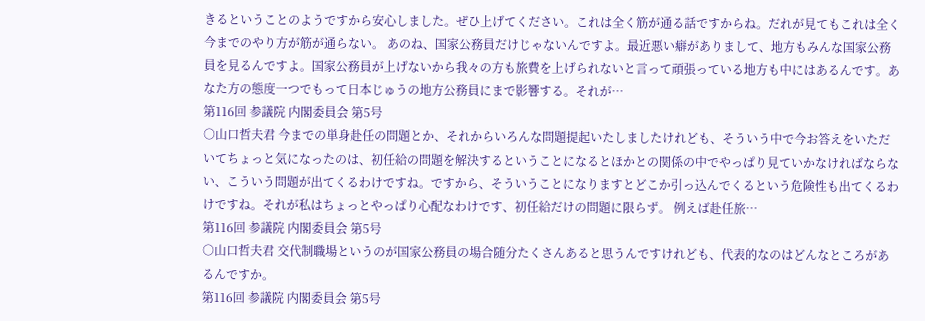きるということのようですから安心しました。ぜひ上げてください。これは全く筋が通る話ですからね。だれが見てもこれは全く今までのやり方が筋が通らない。 あのね、国家公務員だけじゃないんですよ。最近悪い癖がありまして、地方もみんな国家公務員を見るんですよ。国家公務員が上げないから我々の方も旅費を上げられないと言って頑張っている地方も中にはあるんです。あなた方の態度一つでもって日本じゅうの地方公務員にまで影響する。それが…
第116回 参議院 内閣委員会 第5号
○山口哲夫君 今までの単身赴任の問題とか、それからいろんな問題提起いたしましたけれども、そういう中で今お答えをいただいてちょっと気になったのは、初任給の問題を解決するということになるとほかとの関係の中でやっぱり見ていかなければならない、こういう問題が出てくるわけですね。ですから、そういうことになりますとどこか引っ込んでくるという危険性も出てくるわけですね。それが私はちょっとやっぱり心配なわけです、初任給だけの問題に限らず。 例えば赴任旅…
第116回 参議院 内閣委員会 第5号
○山口哲夫君 交代制職場というのが国家公務員の場合随分たくさんあると思うんですけれども、代表的なのはどんなところがあるんですか。
第116回 参議院 内閣委員会 第5号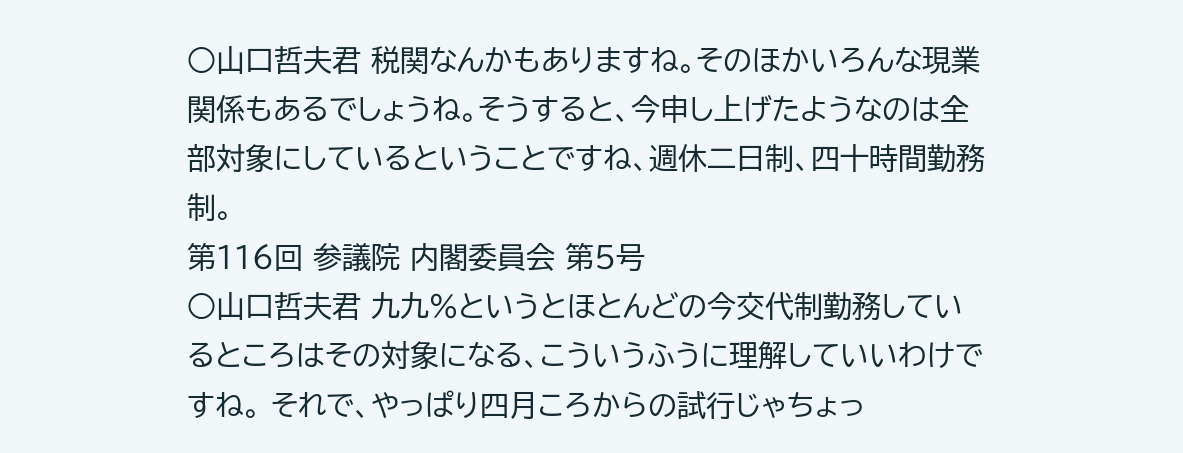○山口哲夫君 税関なんかもありますね。そのほかいろんな現業関係もあるでしょうね。そうすると、今申し上げたようなのは全部対象にしているということですね、週休二日制、四十時間勤務制。
第116回 参議院 内閣委員会 第5号
○山口哲夫君 九九%というとほとんどの今交代制勤務しているところはその対象になる、こういうふうに理解していいわけですね。 それで、やっぱり四月ころからの試行じゃちょっ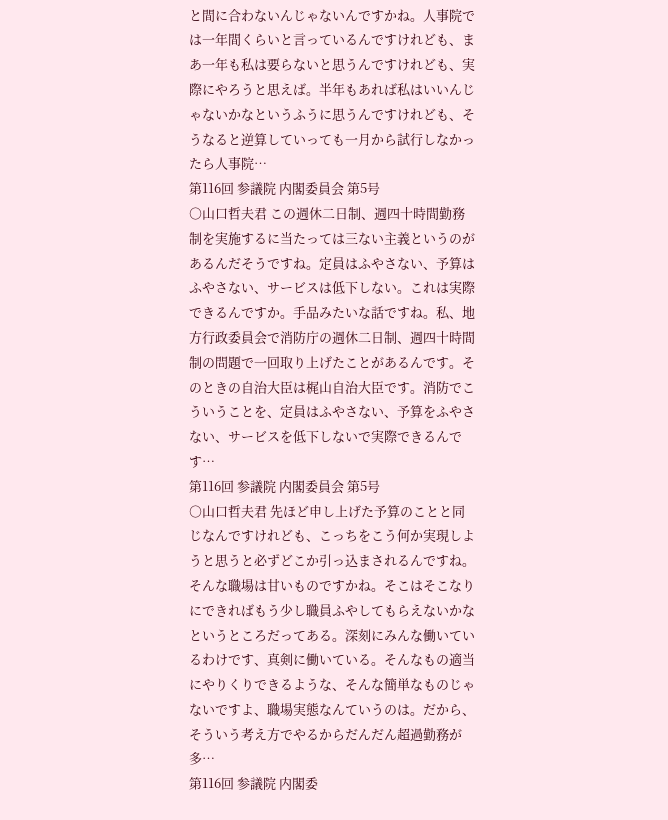と間に合わないんじゃないんですかね。人事院では一年間くらいと言っているんですけれども、まあ一年も私は要らないと思うんですけれども、実際にやろうと思えば。半年もあれば私はいいんじゃないかなというふうに思うんですけれども、そうなると逆算していっても一月から試行しなかったら人事院…
第116回 参議院 内閣委員会 第5号
○山口哲夫君 この週休二日制、週四十時間勤務制を実施するに当たっては三ない主義というのがあるんだそうですね。定員はふやさない、予算はふやさない、サービスは低下しない。これは実際できるんですか。手品みたいな話ですね。私、地方行政委員会で消防庁の週休二日制、週四十時間制の問題で一回取り上げたことがあるんです。そのときの自治大臣は梶山自治大臣です。消防でこういうことを、定員はふやさない、予算をふやさない、サービスを低下しないで実際できるんです…
第116回 参議院 内閣委員会 第5号
○山口哲夫君 先ほど申し上げた予算のことと同じなんですけれども、こっちをこう何か実現しようと思うと必ずどこか引っ込まされるんですね。そんな職場は甘いものですかね。そこはそこなりにできればもう少し職員ふやしてもらえないかなというところだってある。深刻にみんな働いているわけです、真剣に働いている。そんなもの適当にやりくりできるような、そんな簡単なものじゃないですよ、職場実態なんていうのは。だから、そういう考え方でやるからだんだん超過勤務が多…
第116回 参議院 内閣委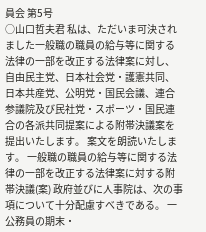員会 第5号
○山口哲夫君 私は、ただいま可決されました一般職の職員の給与等に関する法律の一部を改正する法律案に対し、自由民主党、日本社会党・護憲共同、日本共産党、公明党・国民会議、連合参議院及び民社党・スポーツ・国民連合の各派共同提案による附帯決議案を提出いたします。 案文を朗読いたします。 一般職の職員の給与等に関する法律の一部を改正する法律案に対する附帯決議(案) 政府並びに人事院は、次の事項について十分配慮すべきである。 一 公務員の期末・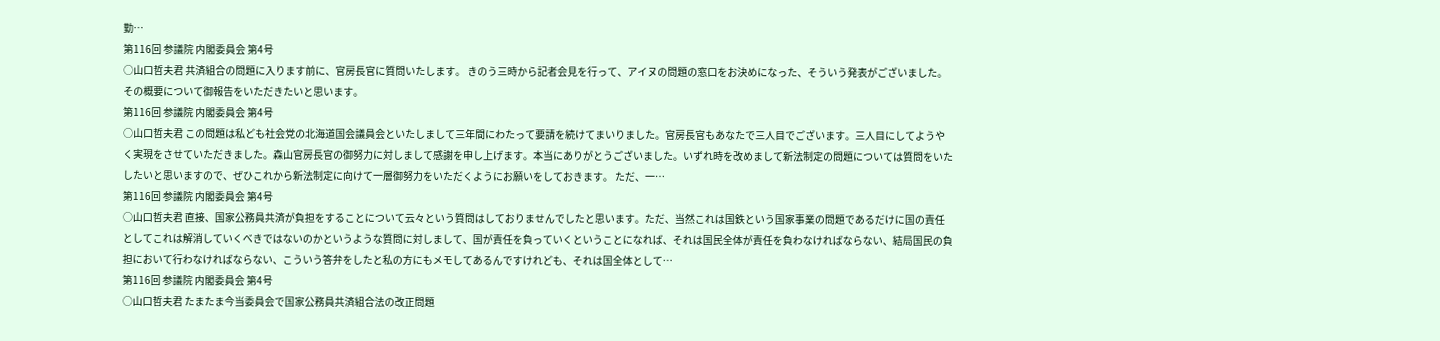勤…
第116回 参議院 内閣委員会 第4号
○山口哲夫君 共済組合の問題に入ります前に、官房長官に質問いたします。 きのう三時から記者会見を行って、アイヌの問題の窓口をお決めになった、そういう発表がございました。その概要について御報告をいただきたいと思います。
第116回 参議院 内閣委員会 第4号
○山口哲夫君 この問題は私ども社会党の北海道国会議員会といたしまして三年間にわたって要請を続けてまいりました。官房長官もあなたで三人目でございます。三人目にしてようやく実現をさせていただきました。森山官房長官の御努力に対しまして感謝を申し上げます。本当にありがとうございました。いずれ時を改めまして新法制定の問題については質問をいたしたいと思いますので、ぜひこれから新法制定に向けて一層御努力をいただくようにお願いをしておきます。 ただ、一…
第116回 参議院 内閣委員会 第4号
○山口哲夫君 直接、国家公務員共済が負担をすることについて云々という質問はしておりませんでしたと思います。ただ、当然これは国鉄という国家事業の問題であるだけに国の責任としてこれは解消していくべきではないのかというような質問に対しまして、国が責任を負っていくということになれば、それは国民全体が責任を負わなければならない、結局国民の負担において行わなければならない、こういう答弁をしたと私の方にもメモしてあるんですけれども、それは国全体として…
第116回 参議院 内閣委員会 第4号
○山口哲夫君 たまたま今当委員会で国家公務員共済組合法の改正問題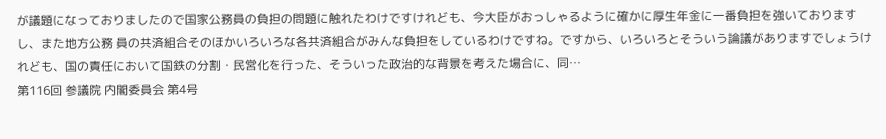が議題になっておりましたので国家公務員の負担の問題に触れたわけですけれども、今大臣がおっしゃるように確かに厚生年金に一番負担を強いておりますし、また地方公務 員の共済組合そのほかいろいろな各共済組合がみんな負担をしているわけですね。ですから、いろいろとそういう論議がありますでしょうけれども、国の責任において国鉄の分割・民営化を行った、そういった政治的な背景を考えた場合に、同…
第116回 参議院 内閣委員会 第4号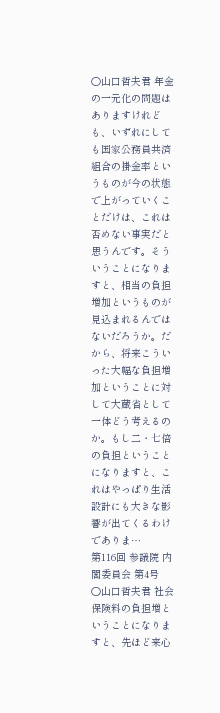○山口哲夫君 年金の一元化の問題はありますけれども、いずれにしても国家公務員共済組合の掛金率というものが今の状態で上がっていくことだけは、これは否めない事実だと思うんです。そういうことになりますと、相当の負担増加というものが見込まれるんではないだろうか。だから、将来こういった大幅な負担増加ということに対して大蔵省として一体どう考えるのか。もし二・七倍の負担ということになりますと、これはやっぱり生活設計にも大きな影響が出てくるわけでありま…
第116回 参議院 内閣委員会 第4号
○山口哲夫君 社会保険料の負担増ということになりますと、先ほど来心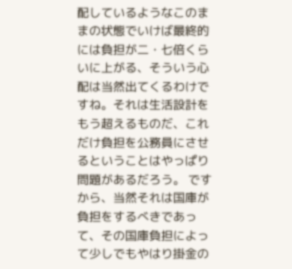配しているようなこのままの状態でいけば最終的には負担が二・七倍くらいに上がる、そういう心配は当然出てくるわけですね。それは生活設計をもう超えるものだ、これだけ負担を公務員にさせるということはやっぱり問題があるだろう。 ですから、当然それは国庫が負担をするべきであって、その国庫負担によって少しでもやはり掛金の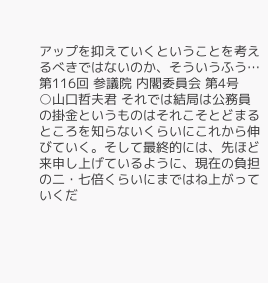アップを抑えていくということを考えるべきではないのか、そういうふう…
第116回 参議院 内閣委員会 第4号
○山口哲夫君 それでは結局は公務員の掛金というものはそれこそとどまるところを知らないくらいにこれから伸びていく。そして最終的には、先ほど来申し上げているように、現在の負担の二・七倍くらいにまではね上がっていくだ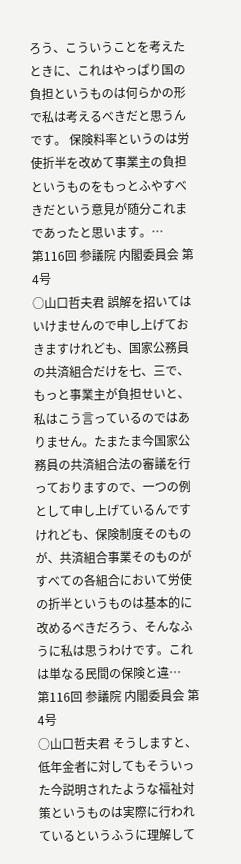ろう、こういうことを考えたときに、これはやっぱり国の負担というものは何らかの形で私は考えるべきだと思うんです。 保険料率というのは労使折半を改めて事業主の負担というものをもっとふやすべきだという意見が随分これまであったと思います。…
第116回 参議院 内閣委員会 第4号
○山口哲夫君 誤解を招いてはいけませんので申し上げておきますけれども、国家公務員の共済組合だけを七、三で、もっと事業主が負担せいと、私はこう言っているのではありません。たまたま今国家公務員の共済組合法の審議を行っておりますので、一つの例として申し上げているんですけれども、保険制度そのものが、共済組合事業そのものがすべての各組合において労使の折半というものは基本的に改めるべきだろう、そんなふうに私は思うわけです。これは単なる民間の保険と違…
第116回 参議院 内閣委員会 第4号
○山口哲夫君 そうしますと、低年金者に対してもそういった今説明されたような福祉対策というものは実際に行われているというふうに理解して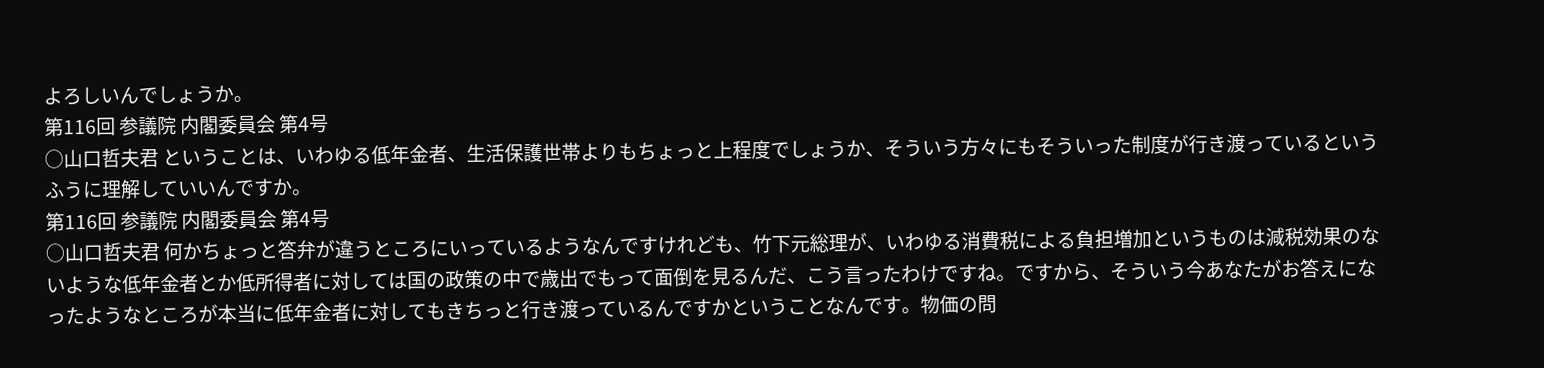よろしいんでしょうか。
第116回 参議院 内閣委員会 第4号
○山口哲夫君 ということは、いわゆる低年金者、生活保護世帯よりもちょっと上程度でしょうか、そういう方々にもそういった制度が行き渡っているというふうに理解していいんですか。
第116回 参議院 内閣委員会 第4号
○山口哲夫君 何かちょっと答弁が違うところにいっているようなんですけれども、竹下元総理が、いわゆる消費税による負担増加というものは減税効果のないような低年金者とか低所得者に対しては国の政策の中で歳出でもって面倒を見るんだ、こう言ったわけですね。ですから、そういう今あなたがお答えになったようなところが本当に低年金者に対してもきちっと行き渡っているんですかということなんです。物価の問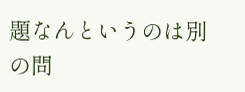題なんというのは別の問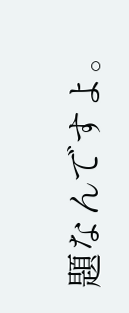題なんですよ。